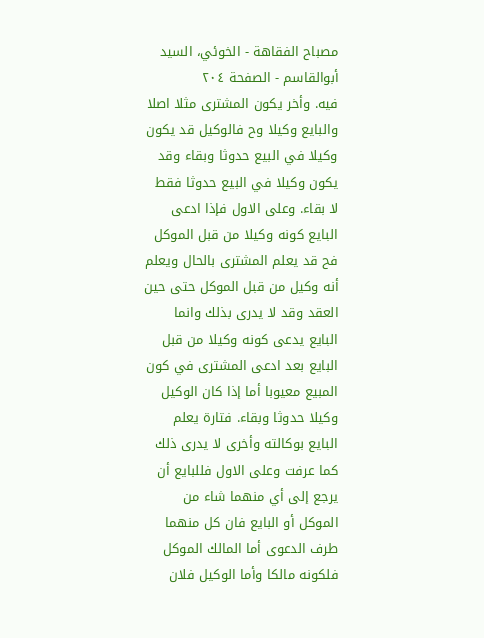مصباح الفقاهة - الخوئي، السيد أبوالقاسم - الصفحة ٢٠٤
فيه. وأخر يكون المشترى مثلا اصلا والبايع وكيلا وح فالوكيل قد يكون وكيلا في البيع حدوثا وبقاء وقد يكون وكيلا في البيع حدوثا فقط لا بقاء. وعلى الاول فإذا ادعى البايع كونه وكيلا من قبل الموكل فح قد يعلم المشترى بالحال ويعلم أنه وكيل من قبل الموكل حتى حين العقد وقد لا يدرى بذلك وانما البايع يدعى كونه وكيلا من قبل البايع بعد ادعى المشترى في كون المبيع معيوبا أما إذا كان الوكيل وكيلا حدوثا وبقاء. فتارة يعلم البايع بوكالته وأخرى لا يدرى ذلك كما عرفت وعلى الاول فللبايع أن يرجع إلى أي منهما شاء من الموكل أو البايع فان كل منهما طرف الدعوى أما المالك الموكل فلكونه مالكا وأما الوكيل فلان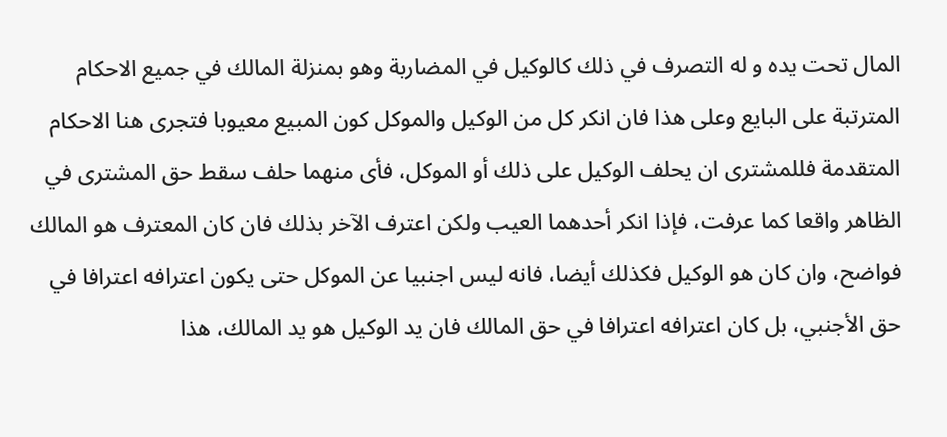المال تحت يده و له التصرف في ذلك كالوكيل في المضاربة وهو بمنزلة المالك في جميع الاحكام المترتبة على البايع وعلى هذا فان انكر كل من الوكيل والموكل كون المبيع معيوبا فتجرى هنا الاحكام المتقدمة فللمشترى ان يحلف الوكيل على ذلك أو الموكل، فأى منهما حلف سقط حق المشترى في الظاهر واقعا كما عرفت، فإذا انكر أحدهما العيب ولكن اعترف الآخر بذلك فان كان المعترف هو المالك فواضح، وان كان هو الوكيل فكذلك أيضا، فانه ليس اجنبيا عن الموكل حتى يكون اعترافه اعترافا في حق الأجنبي، بل كان اعترافه اعترافا في حق المالك فان يد الوكيل هو يد المالك، هذا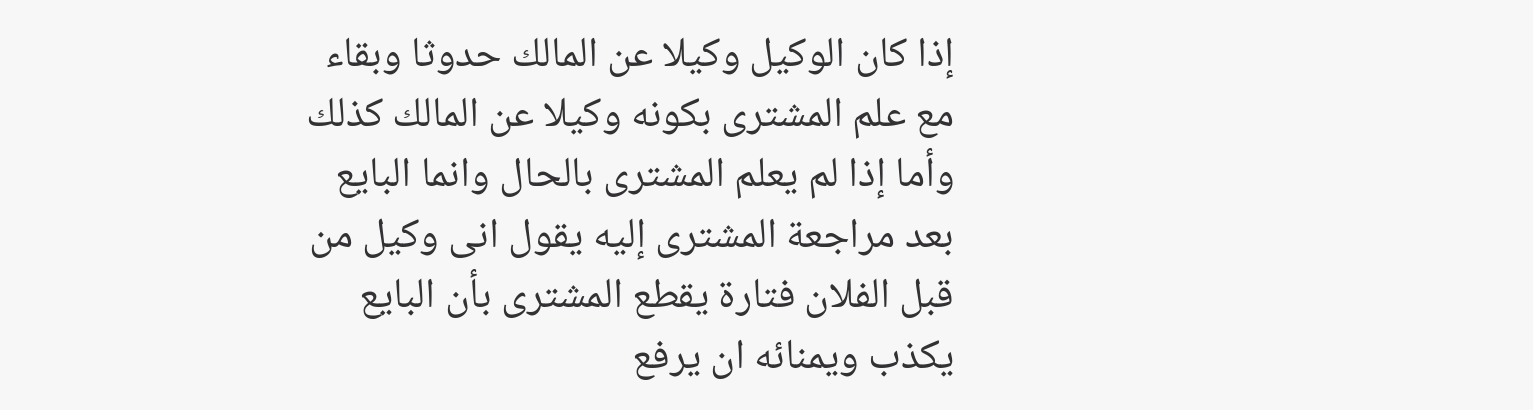إذا كان الوكيل وكيلا عن المالك حدوثا وبقاء مع علم المشترى بكونه وكيلا عن المالك كذلك وأما إذا لم يعلم المشترى بالحال وانما البايع بعد مراجعة المشترى إليه يقول انى وكيل من قبل الفلان فتارة يقطع المشترى بأن البايع يكذب ويمنائه ان يرفع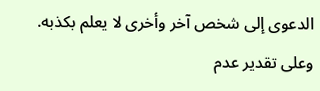الدعوى إلى شخص آخر وأخرى لا يعلم بكذبه. وعلى تقدير عدم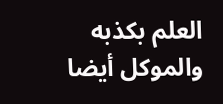العلم بكذبه والموكل أيضا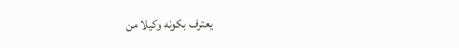يعترف بكونه وكيلا من